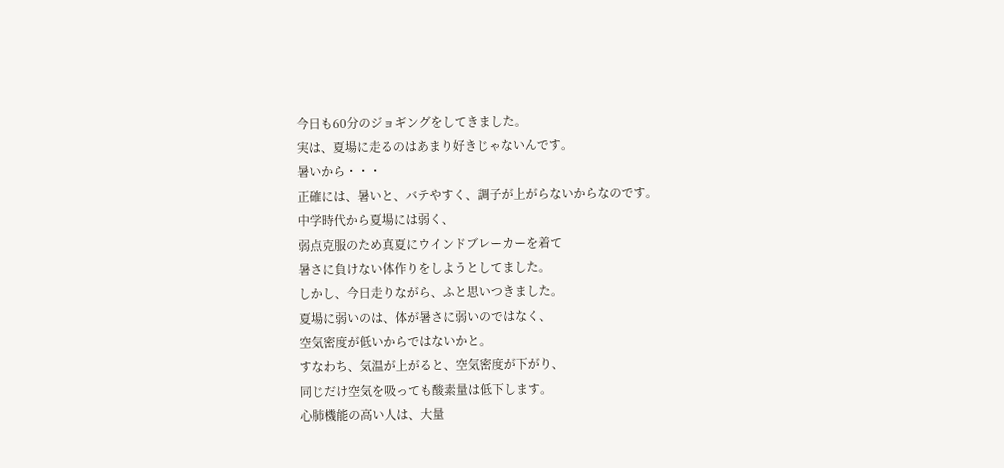今日も60分のジョギングをしてきました。
実は、夏場に走るのはあまり好きじゃないんです。
暑いから・・・
正確には、暑いと、バテやすく、調子が上がらないからなのです。
中学時代から夏場には弱く、
弱点克服のため真夏にウインドブレーカーを着て
暑さに負けない体作りをしようとしてました。
しかし、今日走りながら、ふと思いつきました。
夏場に弱いのは、体が暑さに弱いのではなく、
空気密度が低いからではないかと。
すなわち、気温が上がると、空気密度が下がり、
同じだけ空気を吸っても酸素量は低下します。
心肺機能の高い人は、大量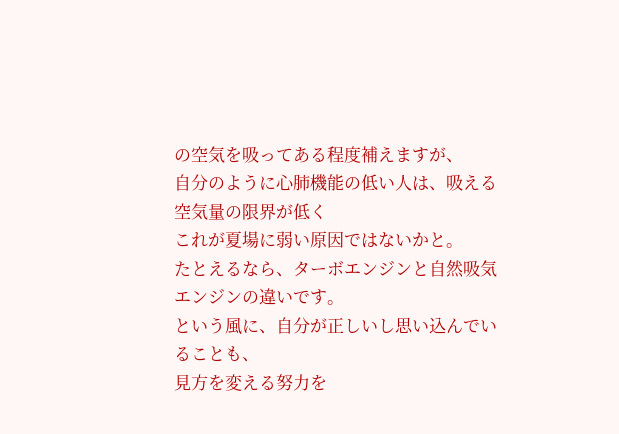の空気を吸ってある程度補えますが、
自分のように心肺機能の低い人は、吸える空気量の限界が低く
これが夏場に弱い原因ではないかと。
たとえるなら、ターボエンジンと自然吸気エンジンの違いです。
という風に、自分が正しいし思い込んでいることも、
見方を変える努力を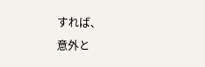すれば、
意外と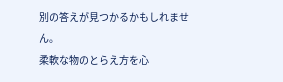別の答えが見つかるかもしれません。
柔軟な物のとらえ方を心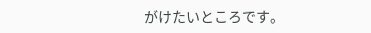がけたいところです。